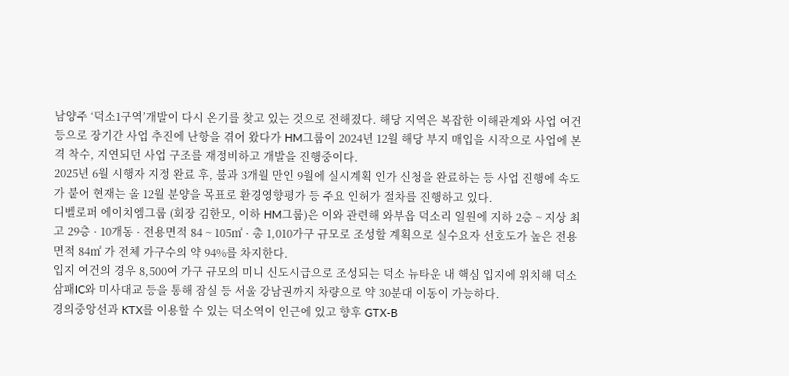남양주 ‘덕소1구역’개발이 다시 온기를 찾고 있는 것으로 전해졌다. 해당 지역은 복잡한 이해관계와 사업 여건 등으로 장기간 사업 추진에 난항을 겪어 왔다가 HM그룹이 2024년 12월 해당 부지 매입을 시작으로 사업에 본격 착수, 지연되던 사업 구조를 재정비하고 개발을 진행중이다.
2025년 6월 시행자 지정 완료 후, 불과 3개월 만인 9월에 실시계획 인가 신청을 완료하는 등 사업 진행에 속도가 붙어 현재는 올 12월 분양을 목표로 환경영향평가 등 주요 인허가 절차를 진행하고 있다.
디벨로퍼 에이치엠그룹 (회장 김한모, 이하 HM그룹)은 이와 관련해 와부읍 덕소리 일원에 지하 2층 ~ 지상 최고 29층 · 10개동 · 전용면적 84 ~ 105㎡ · 총 1,010가구 규모로 조성할 계획으로 실수요자 선호도가 높은 전용면적 84㎡ 가 전체 가구수의 약 94%를 차지한다.
입지 여건의 경우 8,500여 가구 규모의 미니 신도시급으로 조성되는 덕소 뉴타운 내 핵심 입지에 위치해 덕소삼패IC와 미사대교 등을 통해 잠실 등 서울 강남권까지 차량으로 약 30분대 이동이 가능하다.
경의중앙선과 KTX를 이용할 수 있는 덕소역이 인근에 있고 향후 GTX-B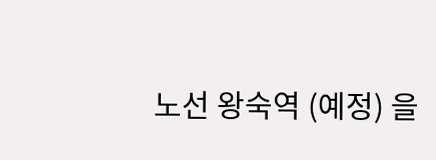노선 왕숙역 (예정) 을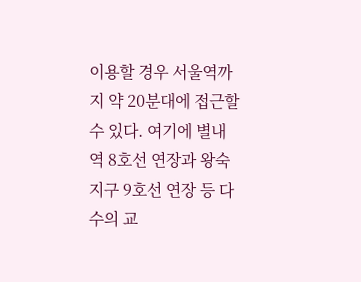이용할 경우 서울역까지 약 20분대에 접근할 수 있다. 여기에 별내역 8호선 연장과 왕숙지구 9호선 연장 등 다수의 교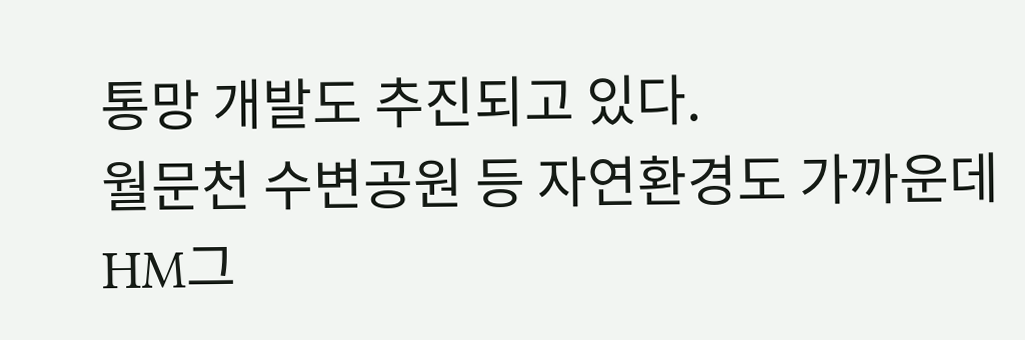통망 개발도 추진되고 있다.
월문천 수변공원 등 자연환경도 가까운데 HM그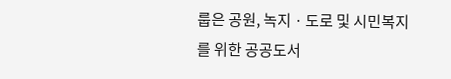룹은 공원, 녹지 · 도로 및 시민복지를 위한 공공도서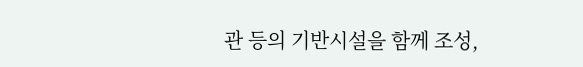관 등의 기반시설을 함께 조성,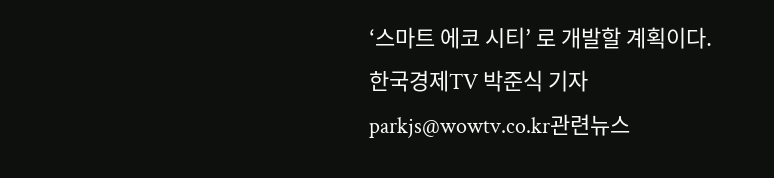‘스마트 에코 시티’ 로 개발할 계획이다.
한국경제TV 박준식 기자
parkjs@wowtv.co.kr관련뉴스